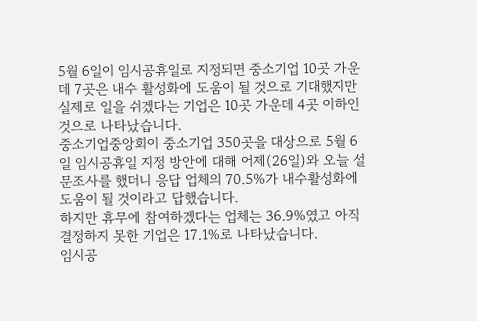5월 6일이 임시공휴일로 지정되면 중소기업 10곳 가운데 7곳은 내수 활성화에 도움이 될 것으로 기대했지만 실제로 일을 쉬겠다는 기업은 10곳 가운데 4곳 이하인 것으로 나타났습니다.
중소기업중앙회이 중소기업 350곳을 대상으로 5월 6일 임시공휴일 지정 방안에 대해 어제(26일)와 오늘 설문조사를 했더니 응답 업체의 70.5%가 내수활성화에 도움이 될 것이라고 답했습니다.
하지만 휴무에 참여하겠다는 업체는 36.9%였고 아직 결정하지 못한 기업은 17.1%로 나타났습니다.
임시공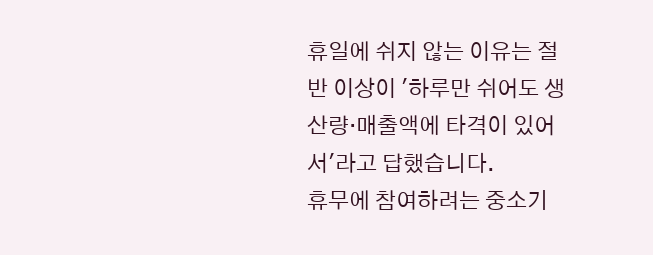휴일에 쉬지 않는 이유는 절반 이상이 '하루만 쉬어도 생산량·매출액에 타격이 있어서'라고 답했습니다.
휴무에 참여하려는 중소기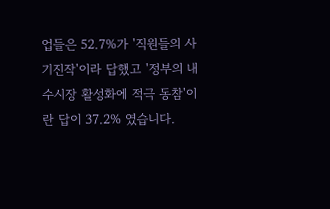업들은 52.7%가 '직원들의 사기진작'이라 답했고 '정부의 내수시장 활성화에 적극 동참'이란 답이 37.2% 였습니다.